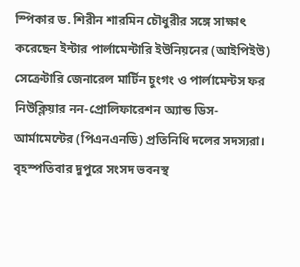স্পিকার ড. শিরীন শারমিন চৌধুরীর সঙ্গে সাক্ষাৎ করেছেন ইন্টার পার্লামেন্টারি ইউনিয়নের (আইপিইউ) সেক্রেটারি জেনারেল মার্টিন চুংগং ও পার্লামেন্টস ফর নিউক্লিয়ার নন-প্রোলিফারেশন অ্যান্ড ডিস-আর্মামেন্টের (পিএনএনডি) প্রতিনিধি দলের সদস্যরা। বৃহস্পতিবার দুপুরে সংসদ ভবনস্থ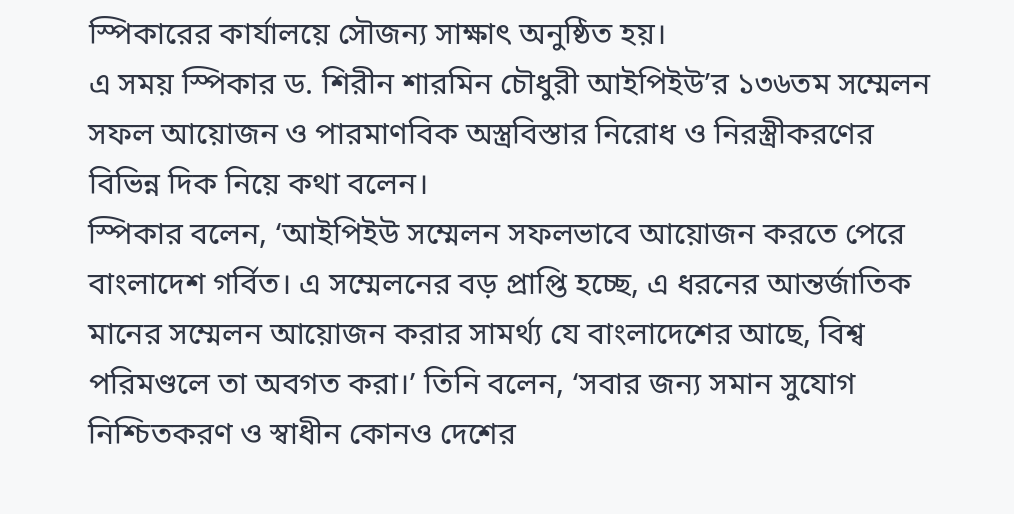স্পিকারের কার্যালয়ে সৌজন্য সাক্ষাৎ অনুষ্ঠিত হয়।
এ সময় স্পিকার ড. শিরীন শারমিন চৌধুরী আইপিইউ’র ১৩৬তম সম্মেলন সফল আয়োজন ও পারমাণবিক অস্ত্রবিস্তার নিরোধ ও নিরস্ত্রীকরণের বিভিন্ন দিক নিয়ে কথা বলেন।
স্পিকার বলেন, ‘আইপিইউ সম্মেলন সফলভাবে আয়োজন করতে পেরে বাংলাদেশ গর্বিত। এ সম্মেলনের বড় প্রাপ্তি হচ্ছে, এ ধরনের আন্তর্জাতিক মানের সম্মেলন আয়োজন করার সামর্থ্য যে বাংলাদেশের আছে, বিশ্ব পরিমণ্ডলে তা অবগত করা।’ তিনি বলেন, ‘সবার জন্য সমান সুযোগ নিশ্চিতকরণ ও স্বাধীন কোনও দেশের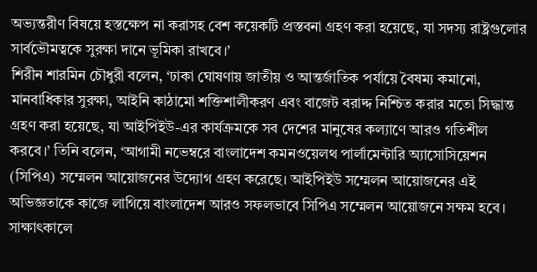অভ্যন্তরীণ বিষয়ে হস্তক্ষেপ না করাসহ বেশ কয়েকটি প্রস্তবনা গ্রহণ করা হয়েছে, যা সদস্য রাষ্ট্রগুলোর সার্বভৌমত্বকে সুরক্ষা দানে ভূমিকা রাখবে।’
শিরীন শারমিন চৌধুরী বলেন, ‘ঢাকা ঘোষণায় জাতীয় ও আন্তর্জাতিক পর্যায়ে বৈষম্য কমানো, মানবাধিকার সুরক্ষা, আইনি কাঠামো শক্তিশালীকরণ এবং বাজেট বরাদ্দ নিশ্চিত করার মতো সিদ্ধান্ত গ্রহণ করা হয়েছে, যা আইপিইউ-এর কার্যক্রমকে সব দেশের মানুষের কল্যাণে আরও গতিশীল করবে।’ তিনি বলেন, ‘আগামী নভেম্বরে বাংলাদেশ কমনওয়েলথ পার্লামেন্টারি অ্যাসোসিয়েশন (সিপিএ) সম্মেলন আয়োজনের উদ্যোগ গ্রহণ করেছে। আইপিইউ সম্মেলন আয়োজনের এই অভিজ্ঞতাকে কাজে লাগিয়ে বাংলাদেশ আরও সফলভাবে সিপিএ সম্মেলন আয়োজনে সক্ষম হবে।
সাক্ষাৎকালে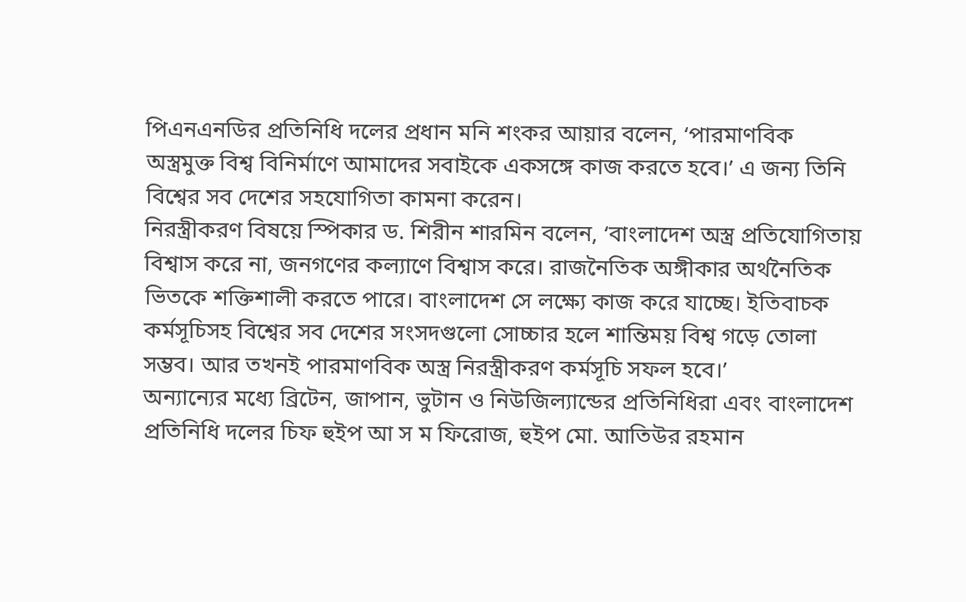পিএনএনডির প্রতিনিধি দলের প্রধান মনি শংকর আয়ার বলেন, ‘পারমাণবিক অস্ত্রমুক্ত বিশ্ব বিনির্মাণে আমাদের সবাইকে একসঙ্গে কাজ করতে হবে।’ এ জন্য তিনি বিশ্বের সব দেশের সহযোগিতা কামনা করেন।
নিরস্ত্রীকরণ বিষয়ে স্পিকার ড. শিরীন শারমিন বলেন, ‘বাংলাদেশ অস্ত্র প্রতিযোগিতায় বিশ্বাস করে না, জনগণের কল্যাণে বিশ্বাস করে। রাজনৈতিক অঙ্গীকার অর্থনৈতিক ভিতকে শক্তিশালী করতে পারে। বাংলাদেশ সে লক্ষ্যে কাজ করে যাচ্ছে। ইতিবাচক কর্মসূচিসহ বিশ্বের সব দেশের সংসদগুলো সোচ্চার হলে শান্তিময় বিশ্ব গড়ে তোলা সম্ভব। আর তখনই পারমাণবিক অস্ত্র নিরস্ত্রীকরণ কর্মসূচি সফল হবে।’
অন্যান্যের মধ্যে ব্রিটেন, জাপান, ভুটান ও নিউজিল্যান্ডের প্রতিনিধিরা এবং বাংলাদেশ প্রতিনিধি দলের চিফ হুইপ আ স ম ফিরোজ, হুইপ মো. আতিউর রহমান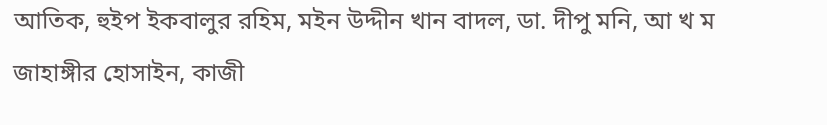আতিক, হুইপ ইকবালুর রহিম, মইন উদ্দীন খান বাদল, ডা. দীপু মনি, আ খ ম জাহাঙ্গীর হোসাইন, কাজী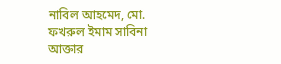নাবিল আহমেদ, মো. ফখরুল ইমাম সাবিনা আক্তার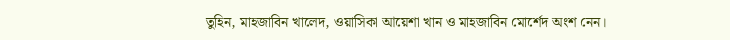তুহিন, মাহজাবিন খালেদ, ওয়াসিকা আয়েশা খান ও মাহজাবিন মোর্শেদ অংশ নেন।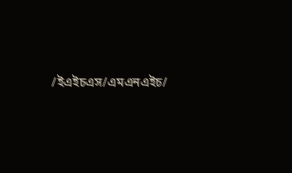/ইএইচএস/এমএনএইচ/